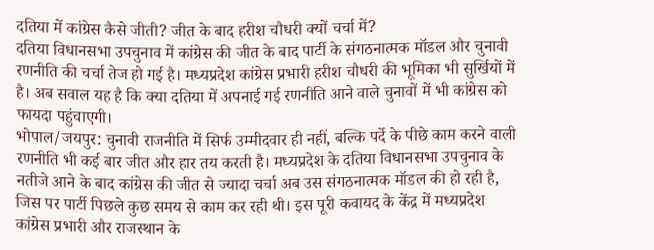दतिया में कांग्रेस कैसे जीती? जीत के बाद हरीश चौधरी क्यों चर्चा में?
दतिया विधानसभा उपचुनाव में कांग्रेस की जीत के बाद पार्टी के संगठनात्मक मॉडल और चुनावी रणनीति की चर्चा तेज हो गई है। मध्यप्रदेश कांग्रेस प्रभारी हरीश चौधरी की भूमिका भी सुर्खियों में है। अब सवाल यह है कि क्या दतिया में अपनाई गई रणनीति आने वाले चुनावों में भी कांग्रेस को फायदा पहुंचाएगी।
भोपाल/जयपुर: चुनावी राजनीति में सिर्फ उम्मीदवार ही नहीं, बल्कि पर्दे के पीछे काम करने वाली रणनीति भी कई बार जीत और हार तय करती है। मध्यप्रदेश के दतिया विधानसभा उपचुनाव के नतीजे आने के बाद कांग्रेस की जीत से ज्यादा चर्चा अब उस संगठनात्मक मॉडल की हो रही है, जिस पर पार्टी पिछले कुछ समय से काम कर रही थी। इस पूरी कवायद के केंद्र में मध्यप्रदेश कांग्रेस प्रभारी और राजस्थान के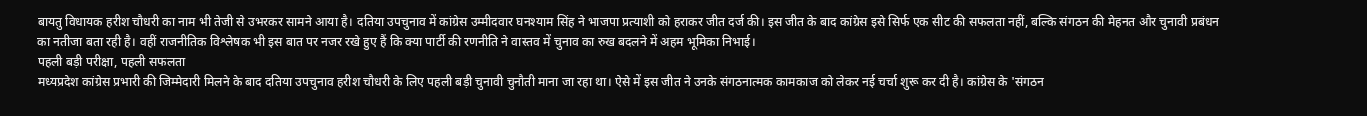बायतु विधायक हरीश चौधरी का नाम भी तेजी से उभरकर सामने आया है। दतिया उपचुनाव में कांग्रेस उम्मीदवार घनश्याम सिंह ने भाजपा प्रत्याशी को हराकर जीत दर्ज की। इस जीत के बाद कांग्रेस इसे सिर्फ एक सीट की सफलता नहीं, बल्कि संगठन की मेहनत और चुनावी प्रबंधन का नतीजा बता रही है। वहीं राजनीतिक विश्लेषक भी इस बात पर नजर रखे हुए हैं कि क्या पार्टी की रणनीति ने वास्तव में चुनाव का रुख बदलने में अहम भूमिका निभाई।
पहली बड़ी परीक्षा, पहली सफलता
मध्यप्रदेश कांग्रेस प्रभारी की जिम्मेदारी मिलने के बाद दतिया उपचुनाव हरीश चौधरी के लिए पहली बड़ी चुनावी चुनौती माना जा रहा था। ऐसे में इस जीत ने उनके संगठनात्मक कामकाज को लेकर नई चर्चा शुरू कर दी है। कांग्रेस के 'संगठन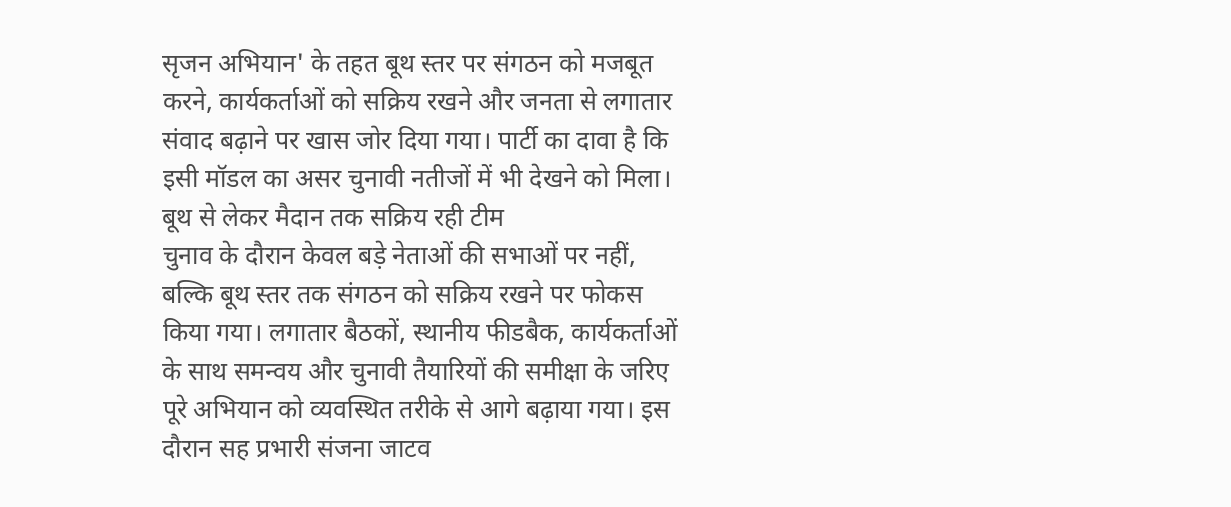सृजन अभियान' के तहत बूथ स्तर पर संगठन को मजबूत करने, कार्यकर्ताओं को सक्रिय रखने और जनता से लगातार संवाद बढ़ाने पर खास जोर दिया गया। पार्टी का दावा है कि इसी मॉडल का असर चुनावी नतीजों में भी देखने को मिला।
बूथ से लेकर मैदान तक सक्रिय रही टीम
चुनाव के दौरान केवल बड़े नेताओं की सभाओं पर नहीं, बल्कि बूथ स्तर तक संगठन को सक्रिय रखने पर फोकस किया गया। लगातार बैठकों, स्थानीय फीडबैक, कार्यकर्ताओं के साथ समन्वय और चुनावी तैयारियों की समीक्षा के जरिए पूरे अभियान को व्यवस्थित तरीके से आगे बढ़ाया गया। इस दौरान सह प्रभारी संजना जाटव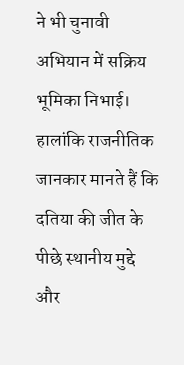ने भी चुनावी अभियान में सक्रिय भूमिका निभाई। हालांकि राजनीतिक जानकार मानते हैं कि दतिया की जीत के पीछे स्थानीय मुद्दे और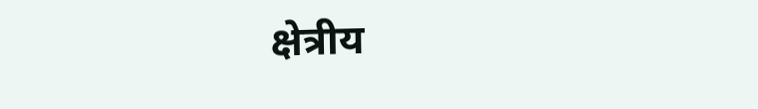क्षेत्रीय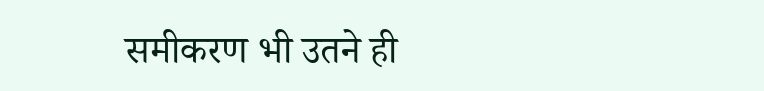समीकरण भी उतने ही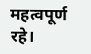महत्वपूर्ण रहे।